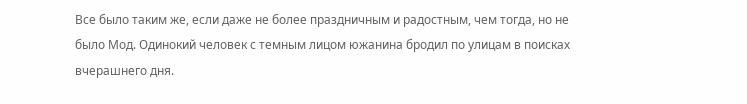Все было таким же, если даже не более праздничным и радостным, чем тогда, но не было Мод. Одинокий человек с темным лицом южанина бродил по улицам в поисках вчерашнего дня.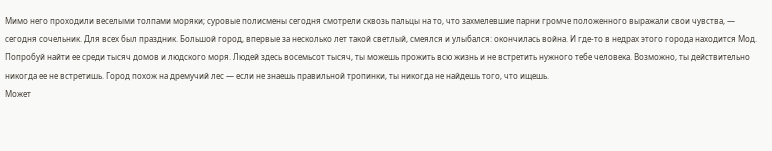Мимо него проходили веселыми толпами моряки; суровые полисмены сегодня смотрели сквозь пальцы на то, что захмелевшие парни громче положенного выражали свои чувства, — сегодня сочельник. Для всех был праздник. Большой город, впервые за несколько лет такой светлый, смеялся и улыбался: окончилась война. И где-то в недрах этого города находится Мод. Попробуй найти ее среди тысяч домов и людского моря. Людей здесь восемьсот тысяч, ты можешь прожить всю жизнь и не встретить нужного тебе человека. Возможно, ты действительно никогда ее не встретишь. Город похож на дремучий лес — если не знаешь правильной тропинки, ты никогда не найдешь того, что ищешь.
Может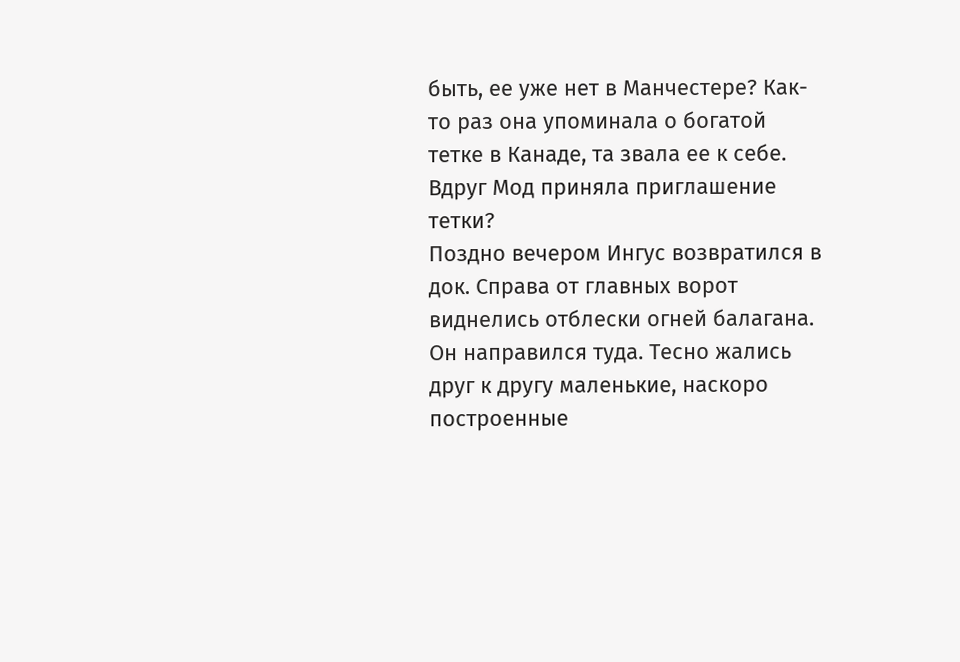быть, ее уже нет в Манчестере? Как-то раз она упоминала о богатой тетке в Канаде, та звала ее к себе. Вдруг Мод приняла приглашение тетки?
Поздно вечером Ингус возвратился в док. Справа от главных ворот виднелись отблески огней балагана. Он направился туда. Тесно жались друг к другу маленькие, наскоро построенные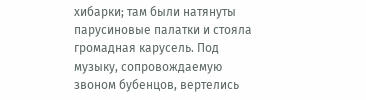хибарки; там были натянуты парусиновые палатки и стояла громадная карусель. Под музыку, сопровождаемую звоном бубенцов, вертелись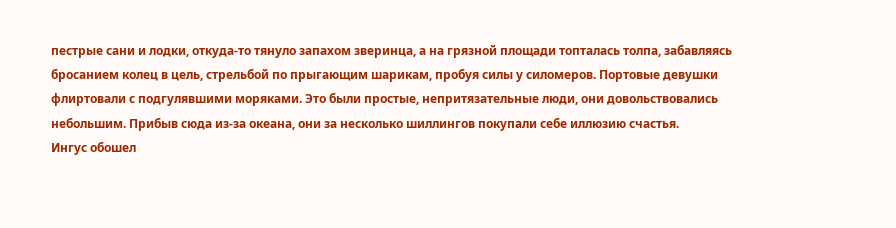пестрые сани и лодки, откуда-то тянуло запахом зверинца, а на грязной площади топталась толпа, забавляясь бросанием колец в цель, стрельбой по прыгающим шарикам, пробуя силы у силомеров. Портовые девушки флиртовали с подгулявшими моряками. Это были простые, непритязательные люди, они довольствовались небольшим. Прибыв сюда из-за океана, они за несколько шиллингов покупали себе иллюзию счастья.
Ингус обошел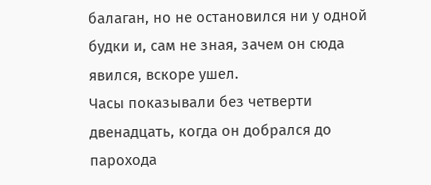балаган, но не остановился ни у одной будки и, сам не зная, зачем он сюда явился, вскоре ушел.
Часы показывали без четверти двенадцать, когда он добрался до парохода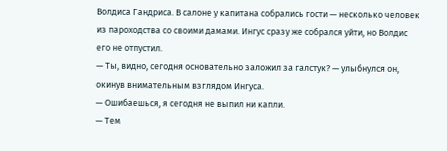Волдиса Гандриса. В салоне у капитана собрались гости — несколько человек из пароходства со своими дамами. Ингус сразу же собрался уйти, но Волдис его не отпустил.
— Ты, видно, сегодня основательно заложил за галстук? — улыбнулся он, окинув внимательным взглядом Ингуса.
— Ошибаешься, я сегодня не выпил ни капли.
— Тем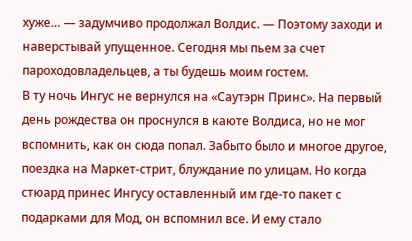хуже… — задумчиво продолжал Волдис. — Поэтому заходи и наверстывай упущенное. Сегодня мы пьем за счет пароходовладельцев, а ты будешь моим гостем.
В ту ночь Ингус не вернулся на «Саутэрн Принс». На первый день рождества он проснулся в каюте Волдиса, но не мог вспомнить, как он сюда попал. Забыто было и многое другое, поездка на Маркет-стрит, блуждание по улицам. Но когда стюард принес Ингусу оставленный им где-то пакет с подарками для Мод, он вспомнил все. И ему стало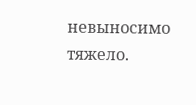невыносимо тяжело.